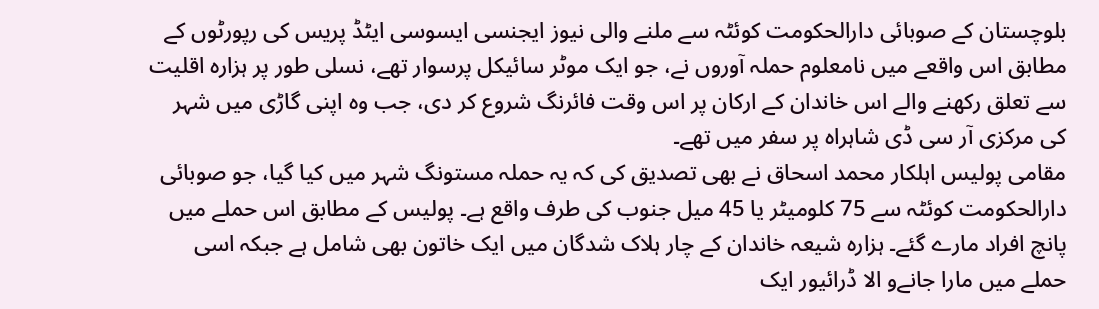بلوچستان کے صوبائی دارالحکومت کوئٹہ سے ملنے والی نیوز ایجنسی ایسوسی ایٹڈ پریس کی رپورٹوں کے مطابق اس واقعے میں نامعلوم حملہ آوروں نے، جو ایک موٹر سائیکل پرسوار تھے، نسلی طور پر ہزارہ اقلیت سے تعلق رکھنے والے اس خاندان کے ارکان پر اس وقت فائرنگ شروع کر دی، جب وہ اپنی گاڑی میں شہر کی مرکزی آر سی ڈی شاہراہ پر سفر میں تھے۔
مقامی پولیس اہلکار محمد اسحاق نے بھی تصدیق کی کہ یہ حملہ مستونگ شہر میں کیا گیا، جو صوبائی دارالحکومت کوئٹہ سے 75 کلومیٹر یا 45 میل جنوب کی طرف واقع ہے۔ پولیس کے مطابق اس حملے میں پانچ افراد مارے گئے۔ ہزارہ شیعہ خاندان کے چار ہلاک شدگان میں ایک خاتون بھی شامل ہے جبکہ اسی حملے میں مارا جانےو الا ڈرائیور ایک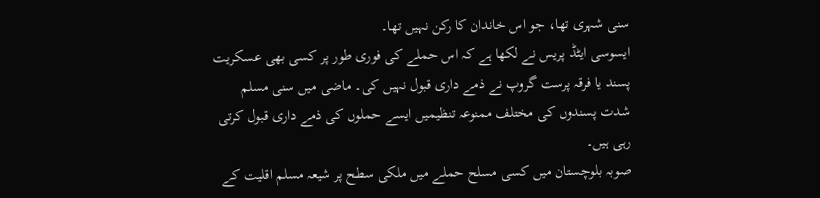سنی شہری تھا، جو اس خاندان کا رکن نہیں تھا۔
ایسوسی ایٹڈ پریس نے لکھا ہے کہ اس حملے کی فوری طور پر کسی بھی عسکریت پسند یا فرقہ پرست گروپ نے ذمے داری قبول نہیں کی۔ ماضی میں سنی مسلم شدت پسندوں کی مختلف ممنوعہ تنظیمیں ایسے حملوں کی ذمے داری قبول کرتی رہی ہیں۔
صوبہ بلوچستان میں کسی مسلح حملے میں ملکی سطح پر شیعہ مسلم اقلیت کے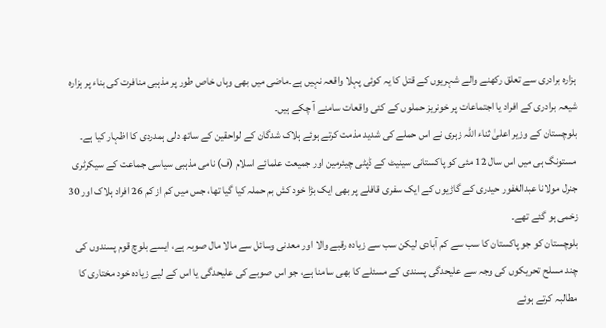ہزارہ برادری سے تعلق رکھنے والے شہریوں کے قتل کا یہ کوئی پہلا واقعہ نہیں ہے۔ماضی میں بھی وہاں خاص طور پر مذہبی منافرت کی بناء پر ہزارہ شیعہ برادری کے افراد یا اجتماعات پر خونریز حملوں کے کئی واقعات سامنے آ چکے ہیں۔
بلوچستان کے وزیر اعلیٰ ثناء اللہ زہری نے اس حملے کی شدید مذمت کرتے ہوئے ہلاک شدگان کے لواحقین کے ساتھ دلی ہمدردی کا اظہار کیا ہے۔
مستونگ ہی میں اس سال 12 مئی کو پاکستانی سینیٹ کے ڈپٹی چیئرمین اور جمیعت علمائے اسلام (ف) نامی مذہبی سیاسی جماعت کے سیکرٹری جنرل مولانا عبدالغفور حیدری کے گاڑیوں کے ایک سفری قافلے پر بھی ایک بڑا خود کش بم حملہ کیا گیا تھا، جس میں کم از کم 26 افراد ہلاک اور 30 زخمی ہو گئے تھے۔
بلوچستان کو جو پاکستان کا سب سے کم آبادی لیکن سب سے زیادہ رقبے والا اور معدنی وسائل سے مالا مال صوبہ ہے، ایسے بلوچ قوم پسندوں کی چند مسلح تحریکوں کی وجہ سے علیحدگی پسندی کے مسئلے کا بھی سامنا ہے، جو اس صوبے کی علیحدگی یا اس کے لیے زیادہ خود مختاری کا مطالبہ کرتے ہوئے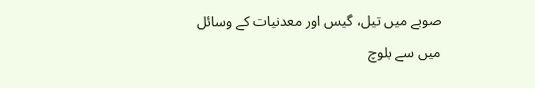صوبے میں تیل، گیس اور معدنیات کے وسائل میں سے بلوچ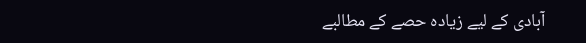آبادی کے لیے زیادہ حصے کے مطالبے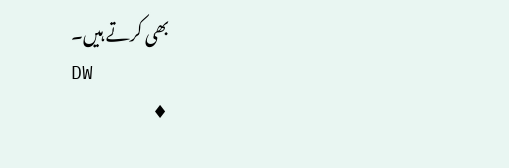بھی کرتے ہیں۔
DW
♦